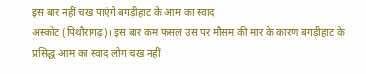इस बार नहीं चख पाएंगे बगड़ीहाट के आम का स्वाद
अस्कोट (पिथौरागढ़)। इस बार कम फसल उस पर मौसम की मार के कारण बगड़ीहाट के प्रसिद्ध आम का स्वाद लोग चख नहीं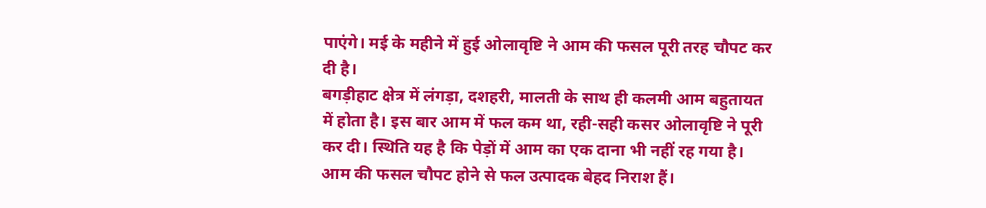पाएंगे। मई के महीने में हुई ओलावृष्टि ने आम की फसल पूरी तरह चौपट कर दी है।
बगड़ीहाट क्षेत्र में लंगड़ा, दशहरी, मालती के साथ ही कलमी आम बहुतायत में होता है। इस बार आम में फल कम था, रही-सही कसर ओलावृष्टि ने पूरी कर दी। स्थिति यह है कि पेड़ों में आम का एक दाना भी नहीं रह गया है। आम की फसल चौपट होने से फल उत्पादक बेहद निराश हैं।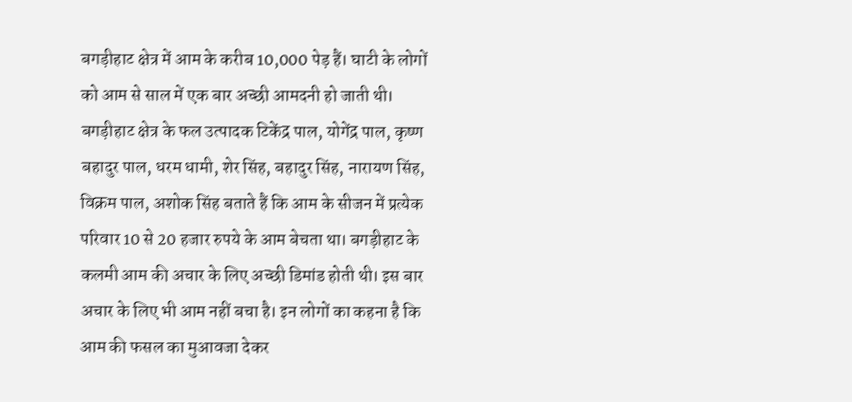बगड़ीहाट क्षेत्र में आम के करीब 10,000 पेड़ हैं। घाटी के लोगों को आम से साल में एक बार अच्छी आमदनी हो जाती थी।
बगड़ीहाट क्षेत्र के फल उत्पादक टिकेंद्र पाल, योगेंद्र पाल, कृष्ण बहादुर पाल, धरम धामी, शेर सिंह, बहादुर सिंह, नारायण सिंह, विक्रम पाल, अशोक सिंह बताते हैं कि आम के सीजन में प्रत्येक परिवार 10 से 20 हजार रुपये के आम बेचता था। बगड़ीहाट के कलमी आम की अचार के लिए अच्छी डिमांड होती थी। इस बार अचार के लिए भी आम नहीं बचा है। इन लोगों का कहना है कि आम की फसल का मुआवजा देकर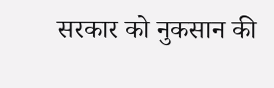सरकार को नुकसान की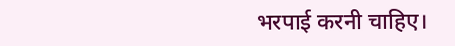भरपाई करनी चाहिए।